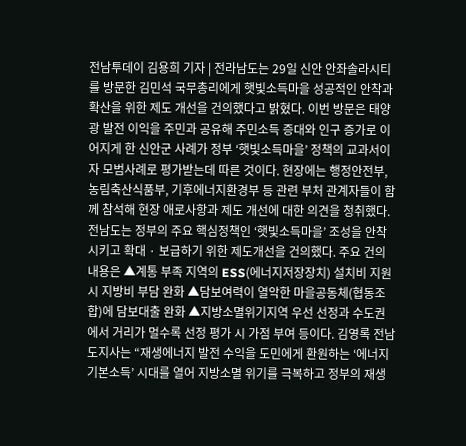전남투데이 김용희 기자 | 전라남도는 29일 신안 안좌솔라시티를 방문한 김민석 국무총리에게 햇빛소득마을 성공적인 안착과 확산을 위한 제도 개선을 건의했다고 밝혔다. 이번 방문은 태양광 발전 이익을 주민과 공유해 주민소득 증대와 인구 증가로 이어지게 한 신안군 사례가 정부 ‘햇빛소득마을’ 정책의 교과서이자 모범사례로 평가받는데 따른 것이다. 현장에는 행정안전부, 농림축산식품부, 기후에너지환경부 등 관련 부처 관계자들이 함께 참석해 현장 애로사항과 제도 개선에 대한 의견을 청취했다. 전남도는 정부의 주요 핵심정책인 ‘햇빛소득마을’ 조성을 안착시키고 확대 · 보급하기 위한 제도개선을 건의했다. 주요 건의 내용은 ▲계통 부족 지역의 ESS(에너지저장장치) 설치비 지원 시 지방비 부담 완화 ▲담보여력이 열악한 마을공동체(협동조합)에 담보대출 완화 ▲지방소멸위기지역 우선 선정과 수도권에서 거리가 멀수록 선정 평가 시 가점 부여 등이다. 김영록 전남도지사는 “재생에너지 발전 수익을 도민에게 환원하는 ‘에너지 기본소득’ 시대를 열어 지방소멸 위기를 극복하고 정부의 재생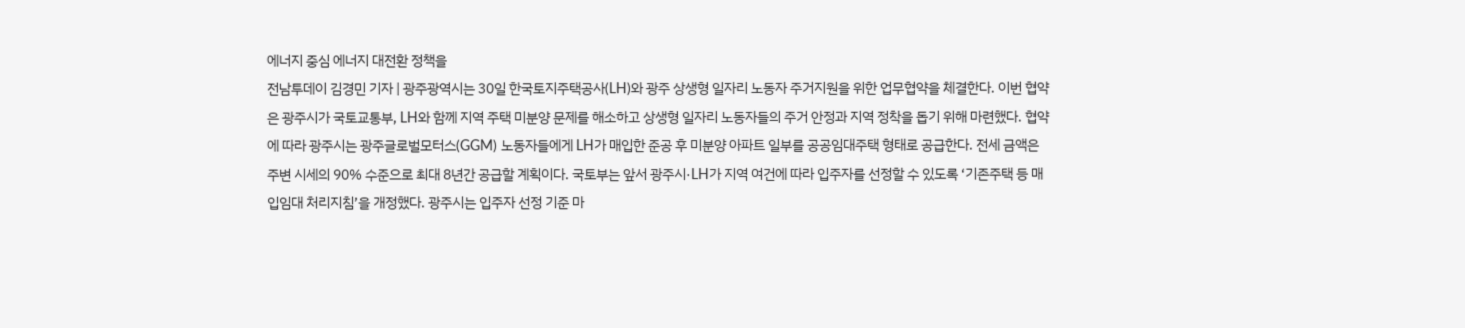에너지 중심 에너지 대전환 정책을
전남투데이 김경민 기자 | 광주광역시는 30일 한국토지주택공사(LH)와 광주 상생형 일자리 노동자 주거지원을 위한 업무협약을 체결한다. 이번 협약은 광주시가 국토교통부, LH와 함께 지역 주택 미분양 문제를 해소하고 상생형 일자리 노동자들의 주거 안정과 지역 정착을 돕기 위해 마련했다. 협약에 따라 광주시는 광주글로벌모터스(GGM) 노동자들에게 LH가 매입한 준공 후 미분양 아파트 일부를 공공임대주택 형태로 공급한다. 전세 금액은 주변 시세의 90% 수준으로 최대 8년간 공급할 계획이다. 국토부는 앞서 광주시·LH가 지역 여건에 따라 입주자를 선정할 수 있도록 ‘기존주택 등 매입임대 처리지침’을 개정했다. 광주시는 입주자 선정 기준 마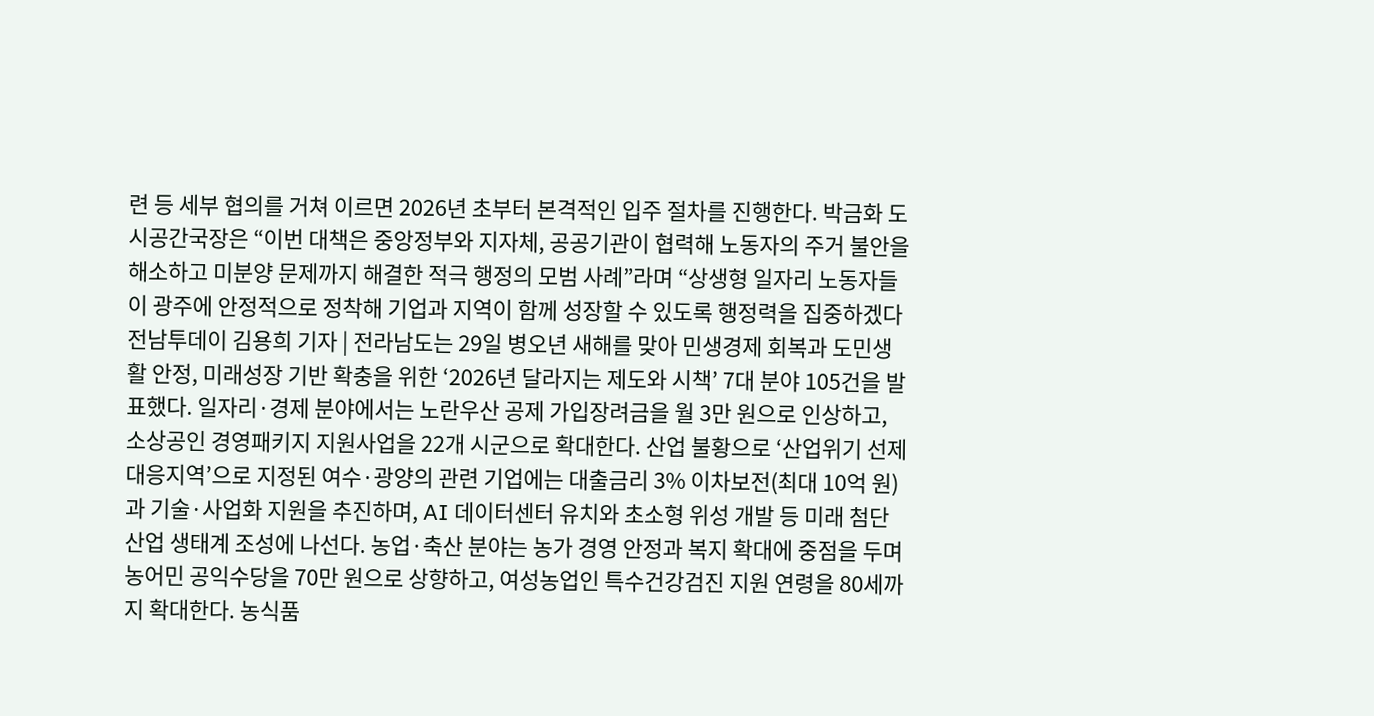련 등 세부 협의를 거쳐 이르면 2026년 초부터 본격적인 입주 절차를 진행한다. 박금화 도시공간국장은 “이번 대책은 중앙정부와 지자체, 공공기관이 협력해 노동자의 주거 불안을 해소하고 미분양 문제까지 해결한 적극 행정의 모범 사례”라며 “상생형 일자리 노동자들이 광주에 안정적으로 정착해 기업과 지역이 함께 성장할 수 있도록 행정력을 집중하겠다
전남투데이 김용희 기자 | 전라남도는 29일 병오년 새해를 맞아 민생경제 회복과 도민생활 안정, 미래성장 기반 확충을 위한 ‘2026년 달라지는 제도와 시책’ 7대 분야 105건을 발표했다. 일자리·경제 분야에서는 노란우산 공제 가입장려금을 월 3만 원으로 인상하고, 소상공인 경영패키지 지원사업을 22개 시군으로 확대한다. 산업 불황으로 ‘산업위기 선제 대응지역’으로 지정된 여수·광양의 관련 기업에는 대출금리 3% 이차보전(최대 10억 원)과 기술·사업화 지원을 추진하며, AI 데이터센터 유치와 초소형 위성 개발 등 미래 첨단산업 생태계 조성에 나선다. 농업·축산 분야는 농가 경영 안정과 복지 확대에 중점을 두며 농어민 공익수당을 70만 원으로 상향하고, 여성농업인 특수건강검진 지원 연령을 80세까지 확대한다. 농식품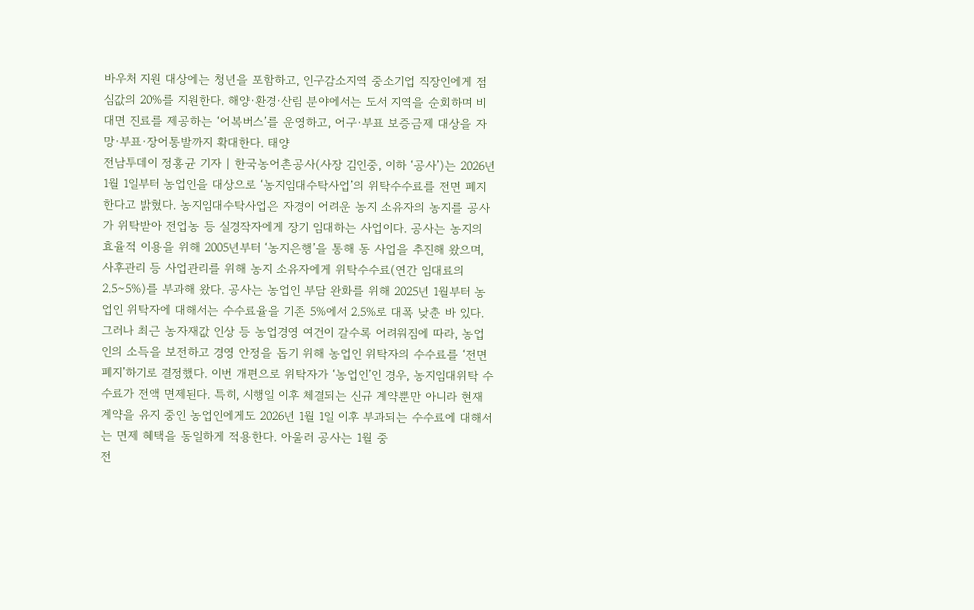바우처 지원 대상에는 청년을 포함하고, 인구감소지역 중소기업 직장인에게 점심값의 20%를 지원한다. 해양·환경·산림 분야에서는 도서 지역을 순회하며 비대면 진료를 제공하는 ‘어복버스’를 운영하고, 어구·부표 보증금제 대상을 자망·부표·장어통발까지 확대한다. 태양
전남투데이 정홍균 기자 | 한국농어촌공사(사장 김인중, 이하 ‘공사’)는 2026년 1월 1일부터 농업인을 대상으로 ‘농지임대수탁사업’의 위탁수수료를 전면 폐지한다고 밝혔다. 농지임대수탁사업은 자경이 어려운 농지 소유자의 농지를 공사가 위탁받아 전업농 등 실경작자에게 장기 임대하는 사업이다. 공사는 농지의 효율적 이용을 위해 2005년부터 ‘농지은행’을 통해 동 사업을 추진해 왔으며, 사후관리 등 사업관리를 위해 농지 소유자에게 위탁수수료(연간 임대료의 2.5∼5%)를 부과해 왔다. 공사는 농업인 부담 완화를 위해 2025년 1월부터 농업인 위탁자에 대해서는 수수료율을 기존 5%에서 2.5%로 대폭 낮춘 바 있다. 그러나 최근 농자재값 인상 등 농업경영 여건이 갈수록 어려워짐에 따라, 농업인의 소득을 보전하고 경영 안정을 돕기 위해 농업인 위탁자의 수수료를 ‘전면 폐지’하기로 결정했다. 이번 개편으로 위탁자가 ‘농업인’인 경우, 농지임대위탁 수수료가 전액 면제된다. 특히, 시행일 이후 체결되는 신규 계약뿐만 아니라 현재 계약을 유지 중인 농업인에게도 2026년 1월 1일 이후 부과되는 수수료에 대해서는 면제 혜택을 동일하게 적용한다. 아울러 공사는 1월 중
전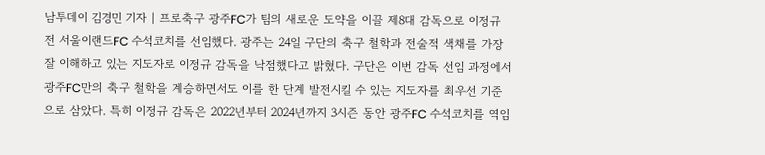남투데이 김경민 기자 | 프로축구 광주FC가 팀의 새로운 도약을 이끌 제8대 감독으로 이정규 전 서울이랜드FC 수석코치를 선임했다. 광주는 24일 구단의 축구 철학과 전술적 색채를 가장 잘 이해하고 있는 지도자로 이정규 감독을 낙점했다고 밝혔다. 구단은 이번 감독 선임 과정에서 광주FC만의 축구 철학을 계승하면서도 이를 한 단계 발전시킬 수 있는 지도자를 최우선 기준으로 삼았다. 특히 이정규 감독은 2022년부터 2024년까지 3시즌 동안 광주FC 수석코치를 역임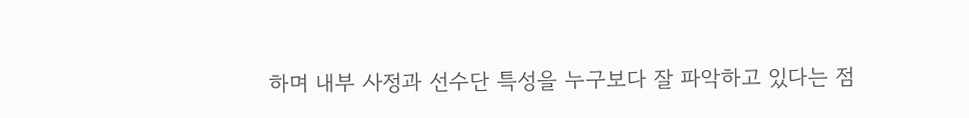하며 내부 사정과 선수단 특성을 누구보다 잘 파악하고 있다는 점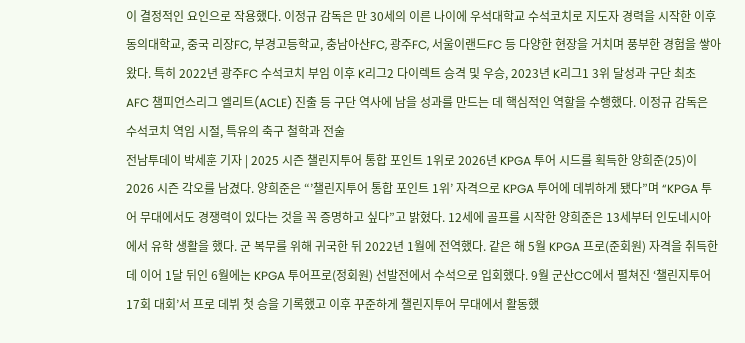이 결정적인 요인으로 작용했다. 이정규 감독은 만 30세의 이른 나이에 우석대학교 수석코치로 지도자 경력을 시작한 이후 동의대학교, 중국 리장FC, 부경고등학교, 충남아산FC, 광주FC, 서울이랜드FC 등 다양한 현장을 거치며 풍부한 경험을 쌓아왔다. 특히 2022년 광주FC 수석코치 부임 이후 K리그2 다이렉트 승격 및 우승, 2023년 K리그1 3위 달성과 구단 최초 AFC 챔피언스리그 엘리트(ACLE) 진출 등 구단 역사에 남을 성과를 만드는 데 핵심적인 역할을 수행했다. 이정규 감독은 수석코치 역임 시절, 특유의 축구 철학과 전술
전남투데이 박세훈 기자 | 2025 시즌 챌린지투어 통합 포인트 1위로 2026년 KPGA 투어 시드를 획득한 양희준(25)이 2026 시즌 각오를 남겼다. 양희준은 “’챌린지투어 통합 포인트 1위’ 자격으로 KPGA 투어에 데뷔하게 됐다”며 “KPGA 투어 무대에서도 경쟁력이 있다는 것을 꼭 증명하고 싶다”고 밝혔다. 12세에 골프를 시작한 양희준은 13세부터 인도네시아에서 유학 생활을 했다. 군 복무를 위해 귀국한 뒤 2022년 1월에 전역했다. 같은 해 5월 KPGA 프로(준회원) 자격을 취득한 데 이어 1달 뒤인 6월에는 KPGA 투어프로(정회원) 선발전에서 수석으로 입회했다. 9월 군산CC에서 펼쳐진 ‘챌린지투어 17회 대회’서 프로 데뷔 첫 승을 기록했고 이후 꾸준하게 챌린지투어 무대에서 활동했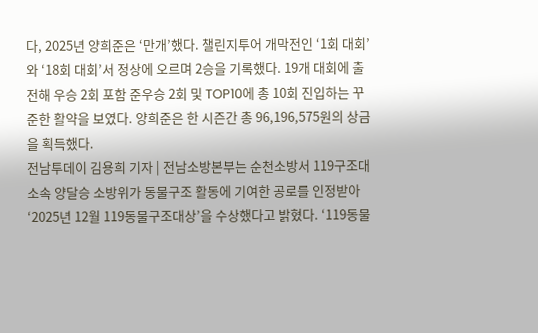다, 2025년 양희준은 ‘만개’했다. 챌린지투어 개막전인 ‘1회 대회’와 ‘18회 대회’서 정상에 오르며 2승을 기록했다. 19개 대회에 출전해 우승 2회 포함 준우승 2회 및 TOP10에 총 10회 진입하는 꾸준한 활약을 보였다. 양희준은 한 시즌간 총 96,196,575원의 상금을 획득했다.
전남투데이 김용희 기자 | 전남소방본부는 순천소방서 119구조대 소속 양달승 소방위가 동물구조 활동에 기여한 공로를 인정받아 ‘2025년 12월 119동물구조대상’을 수상했다고 밝혔다. ‘119동물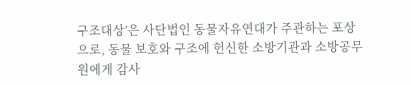구조대상’은 사단법인 동물자유연대가 주관하는 포상으로, 동물 보호와 구조에 헌신한 소방기관과 소방공무원에게 감사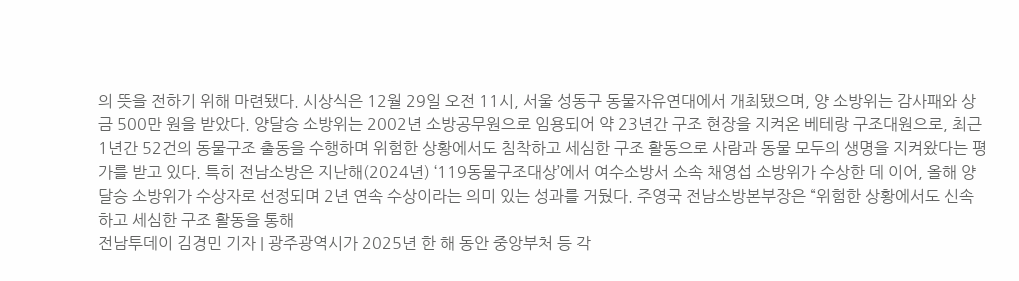의 뜻을 전하기 위해 마련됐다. 시상식은 12월 29일 오전 11시, 서울 성동구 동물자유연대에서 개최됐으며, 양 소방위는 감사패와 상금 500만 원을 받았다. 양달승 소방위는 2002년 소방공무원으로 임용되어 약 23년간 구조 현장을 지켜온 베테랑 구조대원으로, 최근 1년간 52건의 동물구조 출동을 수행하며 위험한 상황에서도 침착하고 세심한 구조 활동으로 사람과 동물 모두의 생명을 지켜왔다는 평가를 받고 있다. 특히 전남소방은 지난해(2024년) ‘119동물구조대상’에서 여수소방서 소속 채영섭 소방위가 수상한 데 이어, 올해 양달승 소방위가 수상자로 선정되며 2년 연속 수상이라는 의미 있는 성과를 거뒀다. 주영국 전남소방본부장은 “위험한 상황에서도 신속하고 세심한 구조 활동을 통해
전남투데이 김경민 기자 | 광주광역시가 2025년 한 해 동안 중앙부처 등 각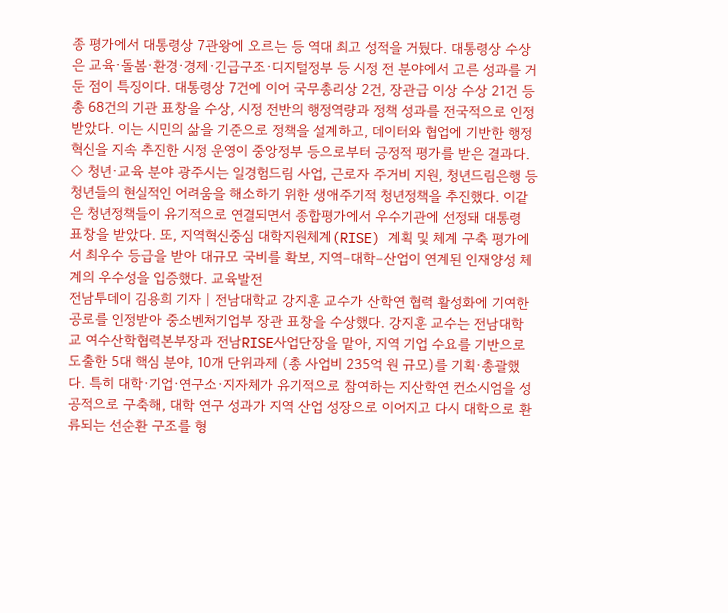종 평가에서 대통령상 7관왕에 오르는 등 역대 최고 성적을 거뒀다. 대통령상 수상은 교육·돌봄·환경·경제·긴급구조·디지털정부 등 시정 전 분야에서 고른 성과를 거둔 점이 특징이다. 대통령상 7건에 이어 국무총리상 2건, 장관급 이상 수상 21건 등 총 68건의 기관 표창을 수상, 시정 전반의 행정역량과 정책 성과를 전국적으로 인정받았다. 이는 시민의 삶을 기준으로 정책을 설계하고, 데이터와 협업에 기반한 행정혁신을 지속 추진한 시정 운영이 중앙정부 등으로부터 긍정적 평가를 받은 결과다. ◇ 청년·교육 분야 광주시는 일경험드림 사업, 근로자 주거비 지원, 청년드림은행 등 청년들의 현실적인 어려움을 해소하기 위한 생애주기적 청년정책을 추진했다. 이같은 청년정책들이 유기적으로 연결되면서 종합평가에서 우수기관에 선정돼 대통령 표창을 받았다. 또, 지역혁신중심 대학지원체계(RISE) 계획 및 체계 구축 평가에서 최우수 등급을 받아 대규모 국비를 확보, 지역–대학–산업이 연계된 인재양성 체계의 우수성을 입증했다. 교육발전
전남투데이 김용희 기자 | 전남대학교 강지훈 교수가 산학연 협력 활성화에 기여한 공로를 인정받아 중소벤처기업부 장관 표창을 수상했다. 강지훈 교수는 전남대학교 여수산학협력본부장과 전남RISE사업단장을 맡아, 지역 기업 수요를 기반으로 도출한 5대 핵심 분야, 10개 단위과제 (총 사업비 235억 원 규모)를 기획·총괄했다. 특히 대학·기업·연구소·지자체가 유기적으로 참여하는 지산학연 컨소시엄을 성공적으로 구축해, 대학 연구 성과가 지역 산업 성장으로 이어지고 다시 대학으로 환류되는 선순환 구조를 형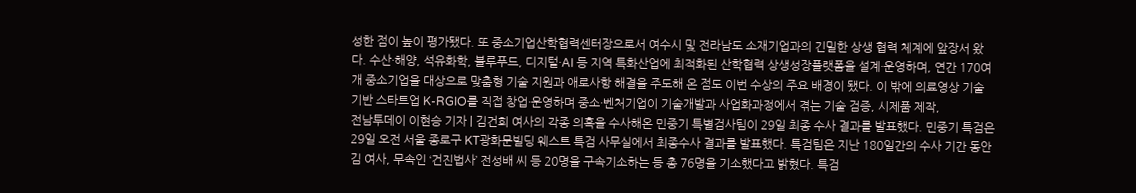성한 점이 높이 평가됐다. 또 중소기업산학협력센터장으로서 여수시 및 전라남도 소재기업과의 긴밀한 상생 협력 체계에 앞장서 왔다. 수산·해양, 석유화학, 블루푸드, 디지털·AI 등 지역 특화산업에 최적화된 산학협력 상생성장플랫폼을 설계·운영하며, 연간 170여 개 중소기업을 대상으로 맞춤형 기술 지원과 애로사항 해결을 주도해 온 점도 이번 수상의 주요 배경이 됐다. 이 밖에 의료영상 기술 기반 스타트업 K-RGIO를 직접 창업·운영하며 중소·벤처기업이 기술개발과 사업화과정에서 겪는 기술 검증, 시제품 제작,
전남투데이 이현승 기자 | 김건희 여사의 각종 의혹을 수사해온 민중기 특별검사팀이 29일 최종 수사 결과를 발표했다. 민중기 특검은 29일 오전 서울 종로구 KT광화문빌딩 웨스트 특검 사무실에서 최종수사 결과를 발표했다. 특검팀은 지난 180일간의 수사 기간 동안 김 여사, 무속인 ‘건진법사’ 전성배 씨 등 20명을 구속기소하는 등 총 76명을 기소했다고 밝혔다. 특검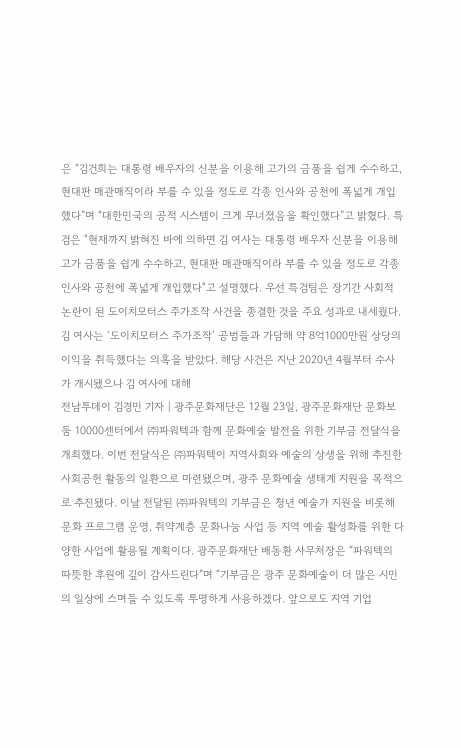은 “김건희는 대통령 배우자의 신분을 이용해 고가의 금품을 쉽게 수수하고, 현대판 매관매직이라 부를 수 있을 정도로 각종 인사와 공천에 폭넓게 개입했다”며 “대한민국의 공적 시스템이 크게 무너졌음을 확인했다”고 밝혔다. 특검은 "현재까지 밝혀진 바에 의하면 김 여사는 대통령 배우자 신분을 이용해 고가 금품을 쉽게 수수하고, 현대판 매관매직이라 부를 수 있을 정도로 각종 인사와 공천에 폭넓게 개입했다"고 설명했다. 우선 특검팀은 장기간 사회적 논란이 된 도이치모터스 주가조작 사건을 종결한 것을 주요 성과로 내세웠다. 김 여사는 ‘도이치모터스 주가조작’ 공범들과 가담해 약 8억1000만원 상당의 이익을 취득했다는 의혹을 받았다. 해당 사건은 지난 2020년 4월부터 수사가 개시됐으나 김 여사에 대해
전남투데이 김경민 기자 | 광주문화재단은 12월 23일, 광주문화재단 문화보둠 10000센터에서 ㈜파워텍과 함께 문화예술 발전을 위한 기부금 전달식을 개최했다. 이번 전달식은 ㈜파워텍이 지역사회와 예술의 상생을 위해 추진한 사회공헌 활동의 일환으로 마련됐으며, 광주 문화예술 생태계 지원을 목적으로 추진됐다. 이날 전달된 ㈜파워텍의 기부금은 청년 예술가 지원을 비롯해 문화 프로그램 운영, 취약계층 문화나눔 사업 등 지역 예술 활성화를 위한 다양한 사업에 활용될 계획이다. 광주문화재단 배동환 사무처장은 “파워텍의 따뜻한 후원에 깊이 감사드린다”며 “기부금은 광주 문화예술이 더 많은 시민의 일상에 스며들 수 있도록 투명하게 사용하겠다. 앞으로도 지역 기업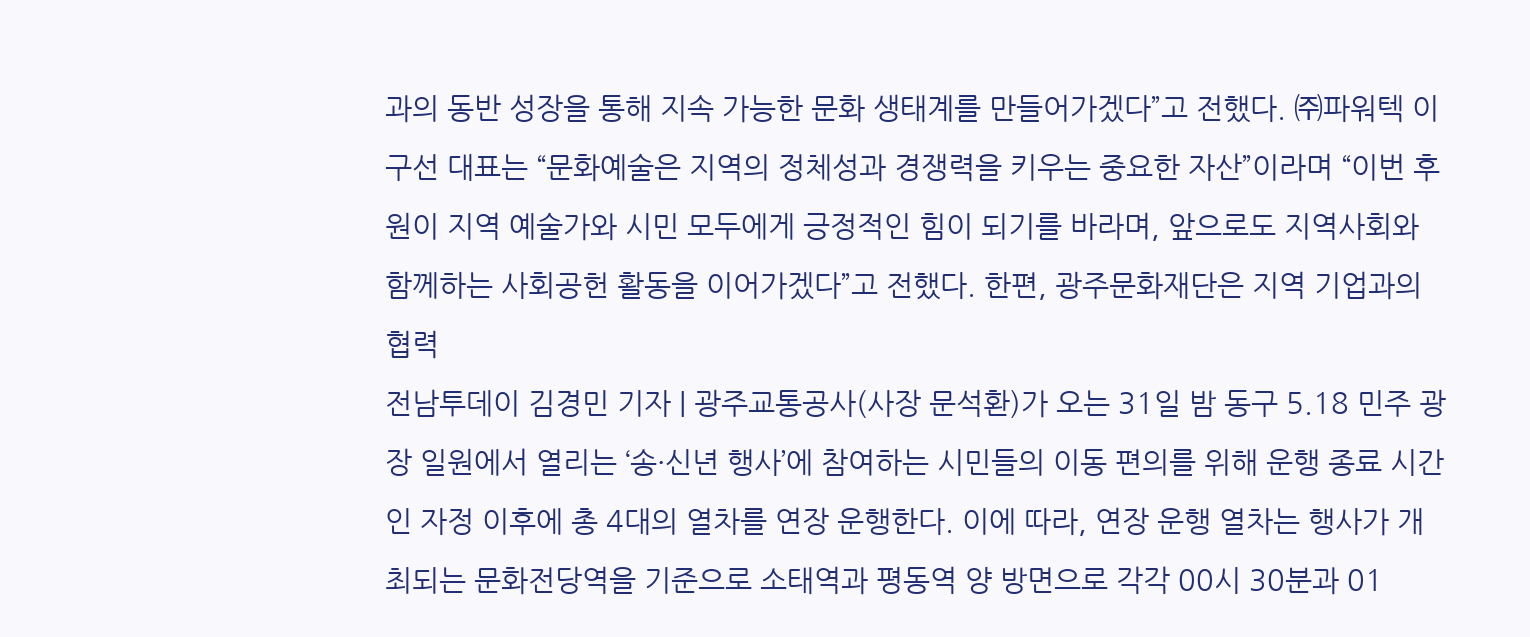과의 동반 성장을 통해 지속 가능한 문화 생태계를 만들어가겠다”고 전했다. ㈜파워텍 이구선 대표는 “문화예술은 지역의 정체성과 경쟁력을 키우는 중요한 자산”이라며 “이번 후원이 지역 예술가와 시민 모두에게 긍정적인 힘이 되기를 바라며, 앞으로도 지역사회와 함께하는 사회공헌 활동을 이어가겠다”고 전했다. 한편, 광주문화재단은 지역 기업과의 협력
전남투데이 김경민 기자 | 광주교통공사(사장 문석환)가 오는 31일 밤 동구 5.18 민주 광장 일원에서 열리는 ‘송·신년 행사’에 참여하는 시민들의 이동 편의를 위해 운행 종료 시간인 자정 이후에 총 4대의 열차를 연장 운행한다. 이에 따라, 연장 운행 열차는 행사가 개최되는 문화전당역을 기준으로 소태역과 평동역 양 방면으로 각각 00시 30분과 01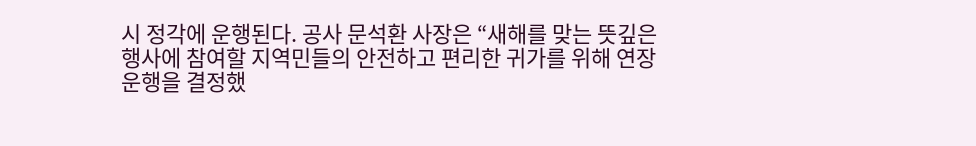시 정각에 운행된다. 공사 문석환 사장은 “새해를 맞는 뜻깊은 행사에 참여할 지역민들의 안전하고 편리한 귀가를 위해 연장 운행을 결정했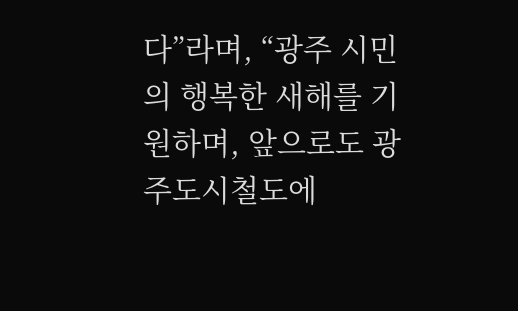다”라며, “광주 시민의 행복한 새해를 기원하며, 앞으로도 광주도시철도에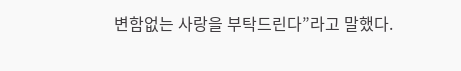변함없는 사랑을 부탁드린다”라고 말했다.